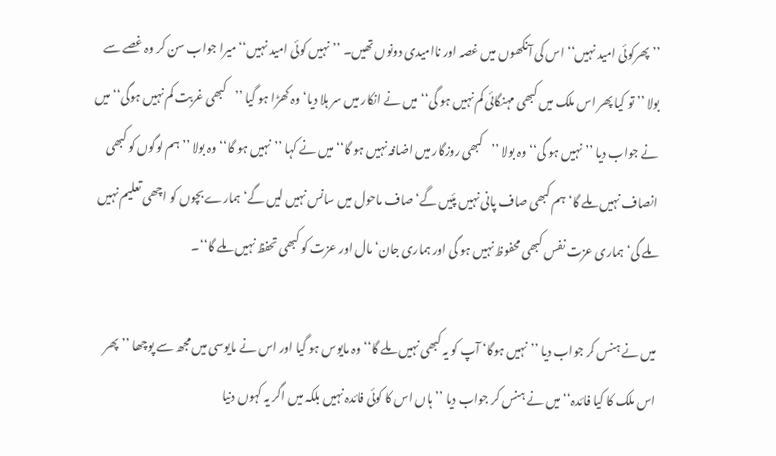’’پھرکوئی امید نہیں‘‘ اس کی آنکھوں میں غصہ اور ناامیدی دونوں تھیں۔ ’’نہیں کوئی امید نہیں‘‘ میرا جواب سن کر وہ غصے سے بولا ’’ تو کیا پھر اس ملک میں کبھی مہنگائی کم نہیں ہو گی‘‘ میں نے انکار میں سر ہلا دیا‘ وہ کھڑا ہو گیا ’’کبھی غربت کم نہیں ہوگی‘‘ میں نے جواب دیا ’’نہیں ہو گی‘‘ وہ بولا ’’کبھی روزگار میں اضافہ نہیں ہو گا‘‘ میں نے کہا ’’نہیں ہو گا‘‘ وہ بولا ’’ہم لوگوں کو کبھی انصاف نہیں ملے گا‘ ہم کبھی صاف پانی نہیں پئیں گے‘ صاف ماحول میں سانس نہیں لیں گے‘ ہمارے بچوں کو اچھی تعلیم نہیں ملے گی‘ ہماری عزت نفس کبھی محفوظ نہیں ہو گی اور ہماری جان‘ مال اور عزت کو کبھی تحفظ نہیں ملے گا‘‘۔

میں نے ہنس کر جواب دیا ’’نہیں ہوگا‘ آپ کو یہ کبھی نہیں ملے گا‘‘ وہ مایوس ہو گیا اور اس نے مایوسی میں مجھ سے پوچھا ’’پھر اس ملک کا کیا فائدہ‘‘ میں نے ہنس کر جواب دیا ’’ہاں اس کا کوئی فائدہ نہیں بلکہ میں اگر یہ کہوں دنیا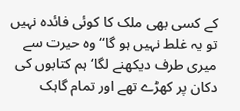کے کسی بھی ملک کا کوئی فائدہ نہیں تو یہ غلط نہیں ہو گا‘‘ وہ حیرت سے میری طرف دیکھنے لگا‘ ہم کتابوں کی دکان پر کھڑے تھے اور تمام گاہک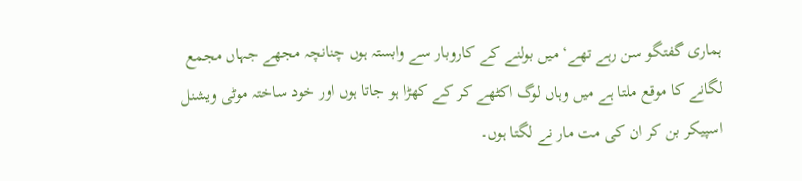ہماری گفتگو سن رہے تھے‘ میں بولنے کے کاروبار سے وابستہ ہوں چنانچہ مجھے جہاں مجمع لگانے کا موقع ملتا ہے میں وہاں لوگ اکٹھے کر کے کھڑا ہو جاتا ہوں اور خود ساختہ موٹی ویشنل اسپیکر بن کر ان کی مت مار نے لگتا ہوں۔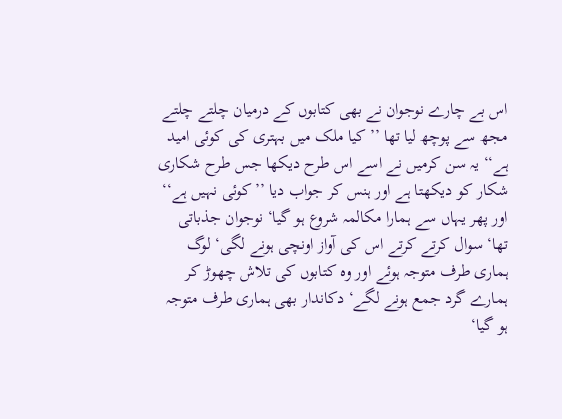اس بے چارے نوجوان نے بھی کتابوں کے درمیان چلتے چلتے مجھ سے پوچھ لیا تھا ’’کیا ملک میں بہتری کی کوئی امید ہے‘‘ یہ سن کرمیں نے اسے اس طرح دیکھا جس طرح شکاری شکار کو دیکھتا ہے اور ہنس کر جواب دیا ’’کوئی نہیں ہے‘‘ اور پھر یہاں سے ہمارا مکالمہ شروع ہو گیا‘ نوجوان جذباتی تھا‘ سوال کرتے کرتے اس کی آواز اونچی ہونے لگی‘ لوگ ہماری طرف متوجہ ہوئے اور وہ کتابوں کی تلاش چھوڑ کر ہمارے گرد جمع ہونے لگے‘ دکاندار بھی ہماری طرف متوجہ ہو گیا‘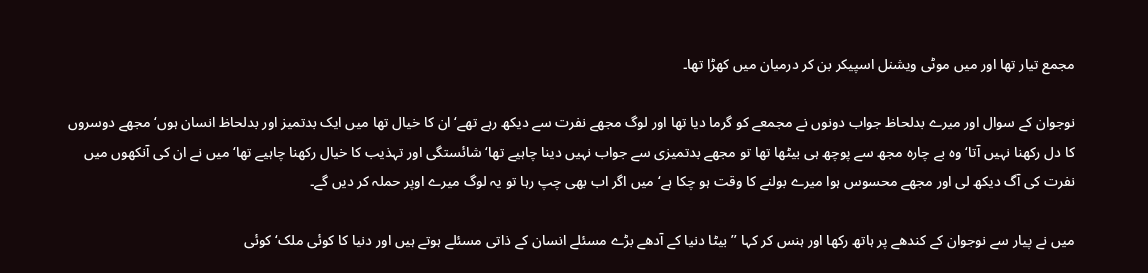مجمع تیار تھا اور میں موٹی ویشنل اسپیکر بن کر درمیان میں کھڑا تھا۔

نوجوان کے سوال اور میرے بدلحاظ جواب دونوں نے مجمعے کو گرما دیا تھا اور لوگ مجھے نفرت سے دیکھ رہے تھے‘ ان کا خیال تھا میں ایک بدتمیز اور بدلحاظ انسان ہوں‘ مجھے دوسروں کا دل رکھنا نہیں آتا‘ وہ بے چارہ مجھ سے پوچھ ہی بیٹھا تھا تو مجھے بدتمیزی سے جواب نہیں دینا چاہیے تھا‘ شائستگی اور تہذیب کا خیال رکھنا چاہیے تھا‘ میں نے ان کی آنکھوں میں نفرت کی آگ دیکھ لی اور مجھے محسوس ہوا میرے بولنے کا وقت ہو چکا ہے‘ میں اگر اب بھی چپ رہا تو یہ لوگ میرے اوپر حملہ کر دیں گے۔

میں نے پیار سے نوجوان کے کندھے پر ہاتھ رکھا اور ہنس کر کہا ’’بیٹا دنیا کے آدھے بڑے مسئلے انسان کے ذاتی مسئلے ہوتے ہیں اور دنیا کا کوئی ملک‘ کوئی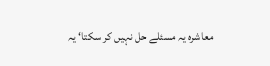معاشرہ یہ مسئلے حل نہیں کر سکتا‘ یہ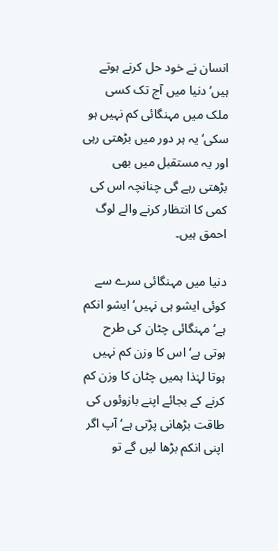انسان نے خود حل کرنے ہوتے ہیں‘ دنیا میں آج تک کسی ملک میں مہنگائی کم نہیں ہو سکی‘ یہ ہر دور میں بڑھتی رہی اور یہ مستقبل میں بھی بڑھتی رہے گی چنانچہ اس کی کمی کا انتظار کرنے والے لوگ احمق ہیں۔

دنیا میں مہنگائی سرے سے کوئی ایشو ہی نہیں‘ ایشو انکم ہے‘ مہنگائی چٹان کی طرح ہوتی ہے‘ اس کا وزن کم نہیں ہوتا لہٰذا ہمیں چٹان کا وزن کم کرنے کے بجائے اپنے بازوئوں کی طاقت بڑھانی پڑتی ہے‘ آپ اگر اپنی انکم بڑھا لیں گے تو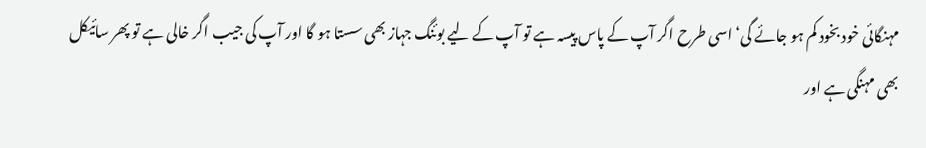مہنگائی خود بخود کم ہو جائے گی‘اسی طرح اگر آپ کے پاس پیسہ ہے تو آپ کے لیے بوئنگ جہاز بھی سستا ہو گا اور آپ کی جیب اگر خالی ہے تو پھر سائیکل بھی مہنگی ہے اور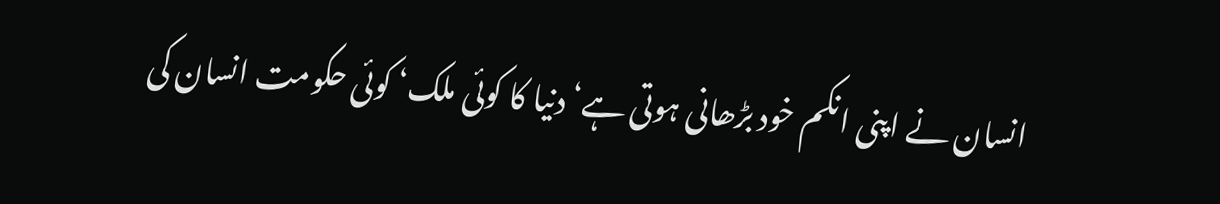انسان نے اپنی انکم خود بڑھانی ہوتی ہے‘ دنیا کا کوئی ملک‘ کوئی حکومت انسان کی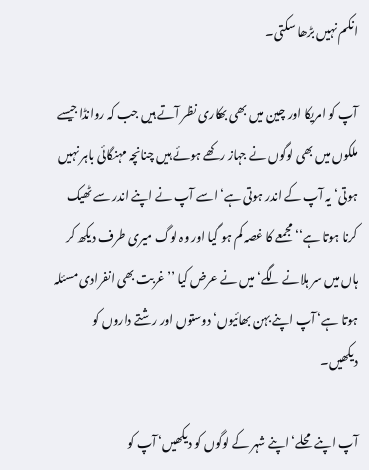انکم نہیں بڑھا سکتی۔

آپ کو امریکا اور چین میں بھی بھکاری نظر آتے ہیں جب کہ روانڈا جیسے ملکوں میں بھی لوگوں نے جہاز رکھے ہوئے ہیں چنانچہ مہنگائی باہر نہیں ہوتی‘ یہ آپ کے اندر ہوتی ہے‘ اسے آپ نے اپنے اندر سے ٹھیک کرنا ہوتا ہے‘‘ مجمعے کا غصہ کم ہو گیا اور وہ لوگ میری طرف دیکھ کر ہاں میں سر ہلانے لگے‘ میں نے عرض کیا ’’غربت بھی انفرادی مسئلہ ہوتا ہے‘ آپ اپنے بہن بھائیوں‘ دوستوں اور رشتے داروں کو دیکھیں۔

آپ اپنے محلے‘ اپنے شہر کے لوگوں کو دیکھیں‘ آپ کو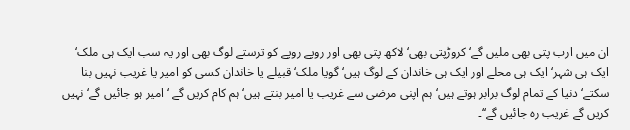ان میں ارب پتی بھی ملیں گے‘ کروڑپتی بھی‘ لاکھ پتی بھی اور روپے روپے کو ترستے لوگ بھی اور یہ سب ایک ہی ملک‘ ایک ہی شہر‘ ایک ہی محلے اور ایک ہی خاندان کے لوگ ہیں‘ گویا ملک‘ قبیلے یا خاندان کسی کو امیر یا غریب نہیں بنا سکتے‘ دنیا کے تمام لوگ برابر ہوتے ہیں‘ ہم اپنی مرضی سے غریب یا امیر بنتے ہیں‘ ہم کام کریں گے ‘ امیر ہو جائیں گے‘ نہیں کریں گے غریب رہ جائیں گے‘‘۔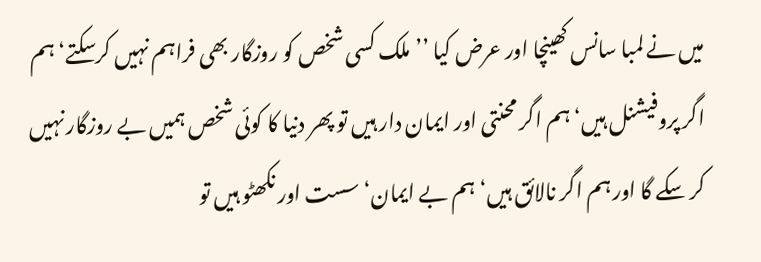میں نے لمبا سانس کھینچا اور عرض کیا ’’ملک کسی شخص کو روزگار بھی فراہم نہیں کرسکتے‘ ہم اگر پروفیشنل ہیں‘ ہم اگر محنتی اور ایمان دار ہیں تو پھر دنیا کا کوئی شخص ہمیں بے روزگار نہیں کر سکے گا اور ہم اگر نالائق ہیں‘ ہم بے ایمان‘ سست اور نکھٹو ہیں تو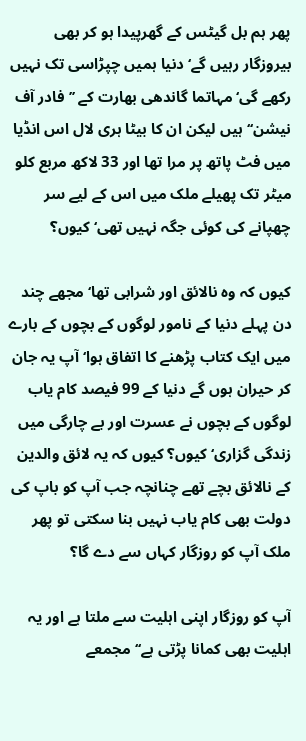پھر ہم بل گیٹس کے گھرپیدا ہو کر بھی بیروزگار رہیں گے‘ دنیا ہمیں چپڑاسی تک نہیں رکھے گی‘ مہاتما گاندھی بھارت کے ’’فادر آف نیشن‘‘ ہیں لیکن ان کا بیٹا ہری لال اس انڈیا میں فٹ پاتھ پر مرا تھا اور 33 لاکھ مربع کلو میٹر تک پھیلے ملک میں اس کے لیے سر چھپانے کی کوئی جگہ نہیں تھی‘ کیوں؟

کیوں کہ وہ نالائق اور شرابی تھا‘ مجھے چند دن پہلے دنیا کے نامور لوگوں کے بچوں کے بارے میں ایک کتاب پڑھنے کا اتفاق ہوا‘ آپ یہ جان کر حیران ہوں گے دنیا کے 99 فیصد کام یاب لوگوں کے بچوں نے عسرت اور بے چارگی میں زندگی گزاری‘ کیوں؟ کیوں کہ یہ لائق والدین کے نالائق بچے تھے چنانچہ جب آپ کو باپ کی دولت بھی کام یاب نہیں بنا سکتی تو پھر ملک آپ کو روزگار کہاں سے دے گا؟

آپ کو روزگار اپنی اہلیت سے ملتا ہے اور یہ اہلیت بھی کمانا پڑتی ہے‘‘ مجمعے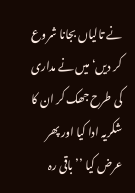نے تالیاں بجانا شروع کر دیں‘ میں نے مداری کی طرح جھک کر ان کا شکریہ ادا کیا اور پھر عرض کیا ’’باقی رہ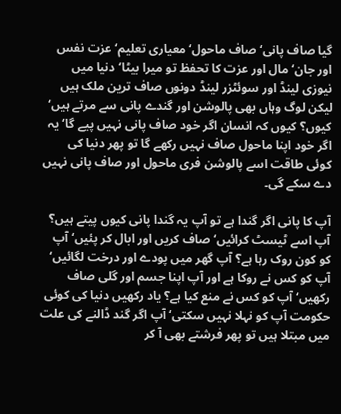گیا صاف پانی‘ صاف ماحول‘ معیاری تعلیم‘ عزت نفس اور جان‘ مال اور عزت کا تحفظ تو میرا بیٹا‘دنیا میں نیوزی لینڈ اور سوئٹزر لینڈ دونوں صاف ترین ملک ہیں لیکن لوگ وہاں بھی پالوشن اور گندے پانی سے مرتے ہیں‘ کیوں؟ کیوں کہ انسان اگر خود صاف پانی نہیں پیے گا‘ یہ اگر خود اپنا ماحول صاف نہیں رکھے گا تو پھر دنیا کی کوئی طاقت اسے پالوشن فری ماحول اور صاف پانی نہیں دے سکے گی۔

آپ کا پانی اگر گندا ہے تو آپ یہ گندا پانی کیوں پیتے ہیں؟ آپ اسے ٹیسٹ کرائیں‘ صاف کریں اور ابال کر پئیں‘ آپ کو کون روک رہا ہے؟ آپ گھر میں پودے اور درخت لگائیں‘ آپ کو کس نے روکا ہے اور آپ اپنا جسم اور گلی صاف رکھیں‘ آپ کو کس نے منع کیا ہے؟ یاد رکھیں دنیا کی کوئی حکومت آپ کو نہلا نہیں سکتی‘ آپ اگر گند ڈالنے کی علت میں مبتلا ہیں تو پھر فرشتے بھی آ کر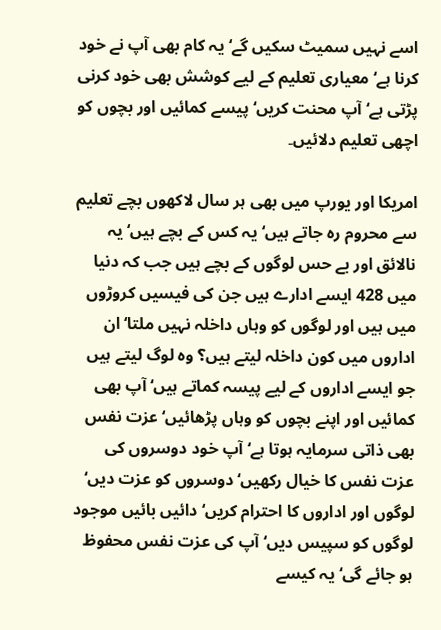اسے نہیں سمیٹ سکیں گے‘ یہ کام بھی آپ نے خود کرنا ہے‘ معیاری تعلیم کے لیے کوشش بھی خود کرنی پڑتی ہے‘ آپ محنت کریں‘ پیسے کمائیں اور بچوں کو اچھی تعلیم دلائیں۔

امریکا اور یورپ میں بھی ہر سال لاکھوں بچے تعلیم سے محروم رہ جاتے ہیں‘ یہ کس کے بچے ہیں‘ یہ نالائق اور بے حس لوگوں کے بچے ہیں جب کہ دنیا میں 428 ایسے ادارے ہیں جن کی فیسیں کروڑوں میں ہیں اور لوگوں کو وہاں داخلہ نہیں ملتا‘ ان اداروں میں کون داخلہ لیتے ہیں؟ وہ لوگ لیتے ہیں جو ایسے اداروں کے لیے پیسہ کماتے ہیں‘ آپ بھی کمائیں اور اپنے بچوں کو وہاں پڑھائیں‘ عزت نفس بھی ذاتی سرمایہ ہوتا ہے‘ آپ خود دوسروں کی عزت نفس کا خیال رکھیں‘ دوسروں کو عزت دیں‘ لوگوں اور اداروں کا احترام کریں‘ دائیں بائیں موجود لوگوں کو سپیس دیں‘ آپ کی عزت نفس محفوظ ہو جائے گی‘ یہ کیسے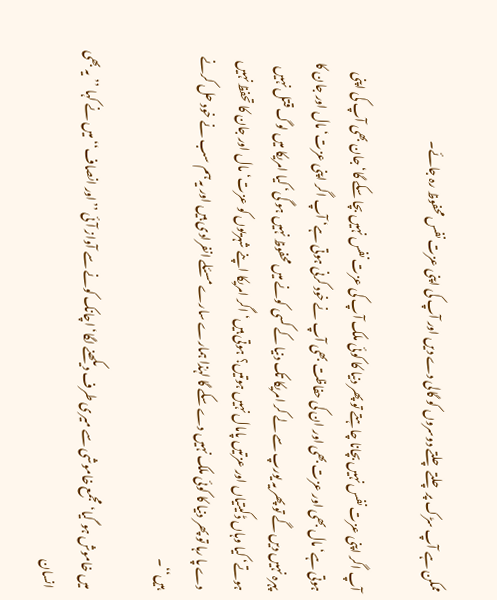ممکن ہے آپ سڑک پر چلتے چلتے دوسروں کو گالی دے دیں اور آپ کی اپنی عزت نفس محفوظ رہ جائے۔

آپ اگر اپنی عزت نفس نہیں بچانا چاہتے تو پھر دنیا کا کوئی ملک آپ کی عزت نفس نہیں بچا سکے گا‘ جان بھی آپ کی اپنی ہوتی ہے‘ مال بھی اور عزت بھی اور ان کی حفاظت بھی آپ نے خود کرنی ہوتی ہے‘ آپ اگر اپنی عزت‘ مال اور جان کا پہرہ نہیں دیں گے تو پھر یہ یورپ سے لے کر امریکا تک دنیا کے کسی کونے میں محفوظ نہیں ہو گی‘ کیا امریکا میں لوگ قتل نہیں ہوتے‘ کیا وہاں ڈکیتیاں اور عزتیں پامال نہیں ہوتیں؟ ہوتی ہیں‘ اگر امریکا اپنے شہریوں کو عزت‘ مال اور جان کا تحفظ نہیں دے پا رہا تو پھر دنیا کا کوئی ملک نہیں دے سکے گا لہٰذا ہمارے سارے مسئلے انفرادی ہیں اور یہ ہم سب نے خود حل کرنے ہیں‘‘۔

میں خاموش ہو گیا‘ مجمع خاموشی سے میری طرف دیکھنے لگا‘ اچانک کونے سے آواز آئی ’’اور انصاف‘‘ میں نے کہا ’’یہ بھی انسان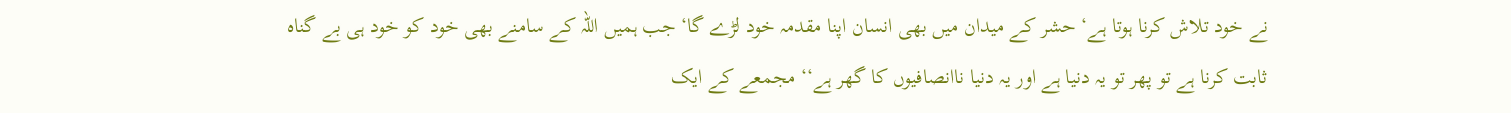نے خود تلاش کرنا ہوتا ہے‘ حشر کے میدان میں بھی انسان اپنا مقدمہ خود لڑے گا‘ جب ہمیں اللہ کے سامنے بھی خود کو خود ہی بے گناہ ثابت کرنا ہے تو پھر تو یہ دنیا ہے اور یہ دنیا ناانصافیوں کا گھر ہے‘‘ مجمعے کے ایک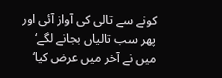کونے سے تالی کی آواز آئی اور پھر سب تالیاں بجانے لگے‘ میں نے آخر میں عرض کیا‘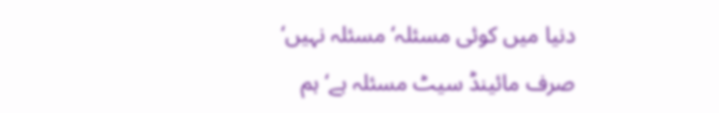دنیا میں کوئی مسئلہ‘ مسئلہ نہیں‘ صرف مائینڈ سیٹ مسئلہ ہے‘ ہم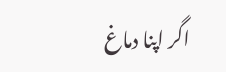اگر اپنا دماغ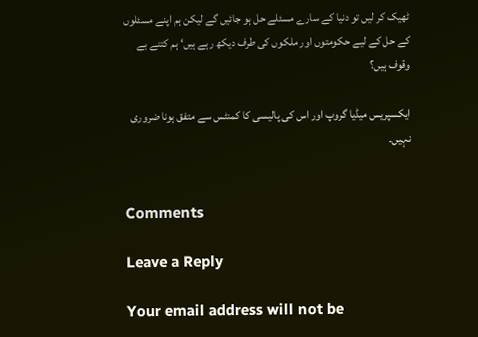ٹھیک کر لیں تو دنیا کے سارے مسئلے حل ہو جائیں گے لیکن ہم اپنے مسئلوں کے حل کے لیے حکومتوں اور ملکوں کی طرف دیکھ رہے ہیں‘ ہم کتنے بے وقوف ہیں؟

ایکسپریس میڈیا گروپ اور اس کی پالیسی کا کمنٹس سے متفق ہونا ضروری نہیں۔


Comments

Leave a Reply

Your email address will not be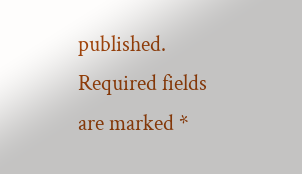published. Required fields are marked *